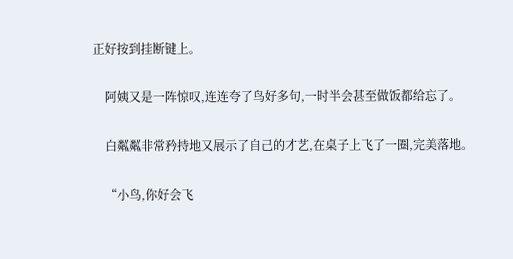正好按到挂断键上。

    阿姨又是一阵惊叹,连连夸了鸟好多句,一时半会甚至做饭都给忘了。

    白粼粼非常矜持地又展示了自己的才艺,在桌子上飞了一圈,完美落地。

    “小鸟,你好会飞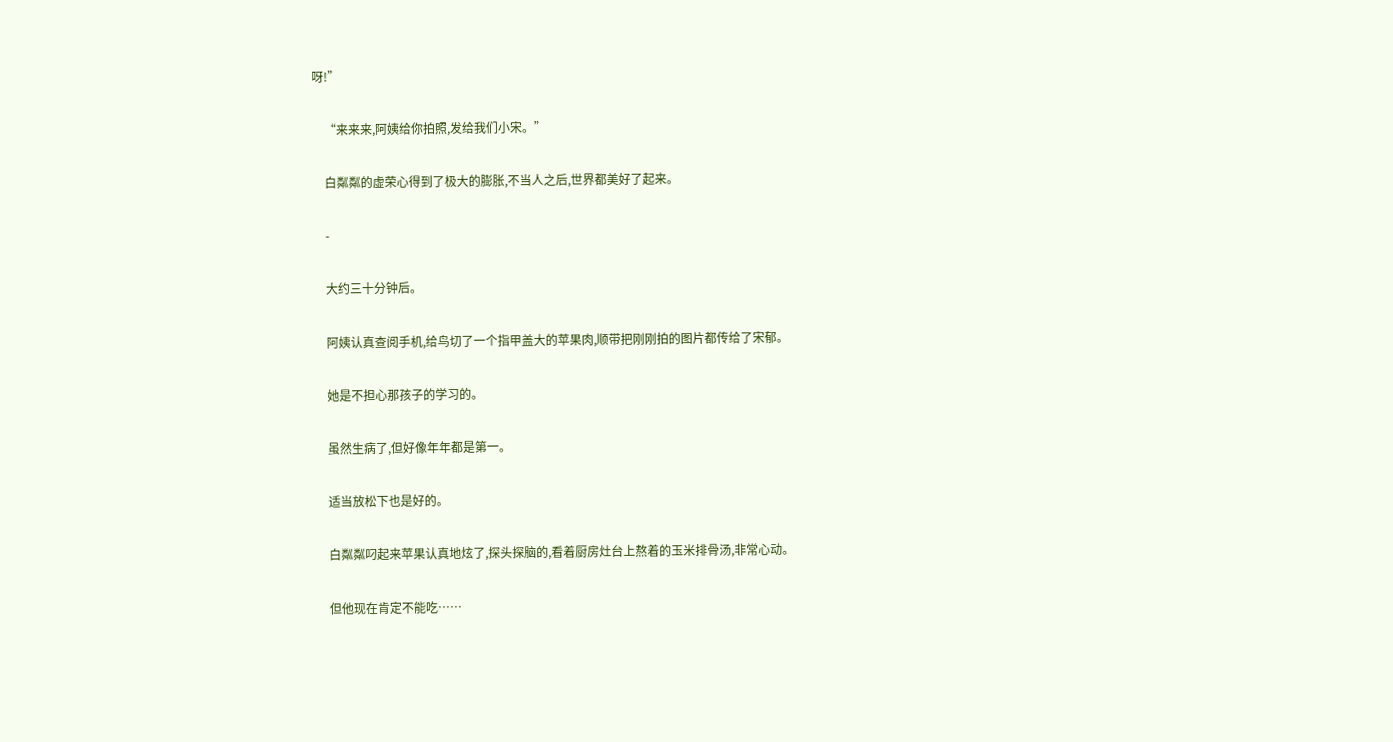呀!”

    “来来来,阿姨给你拍照,发给我们小宋。”

    白粼粼的虚荣心得到了极大的膨胀,不当人之后,世界都美好了起来。

    -

    大约三十分钟后。

    阿姨认真查阅手机,给鸟切了一个指甲盖大的苹果肉,顺带把刚刚拍的图片都传给了宋郁。

    她是不担心那孩子的学习的。

    虽然生病了,但好像年年都是第一。

    适当放松下也是好的。

    白粼粼叼起来苹果认真地炫了,探头探脑的,看着厨房灶台上熬着的玉米排骨汤,非常心动。

    但他现在肯定不能吃……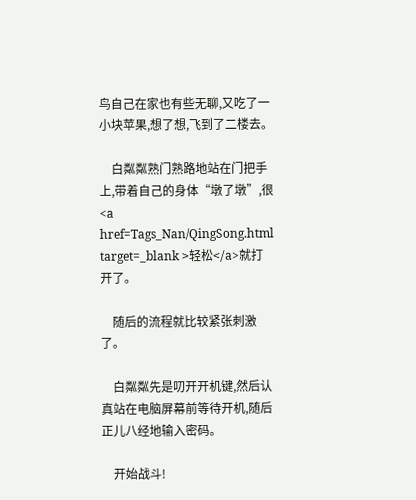鸟自己在家也有些无聊,又吃了一小块苹果,想了想,飞到了二楼去。

    白粼粼熟门熟路地站在门把手上,带着自己的身体“墩了墩”,很<a href=Tags_Nan/QingSong.html target=_blank >轻松</a>就打开了。

    随后的流程就比较紧张刺激了。

    白粼粼先是叨开开机键,然后认真站在电脑屏幕前等待开机,随后正儿八经地输入密码。

    开始战斗!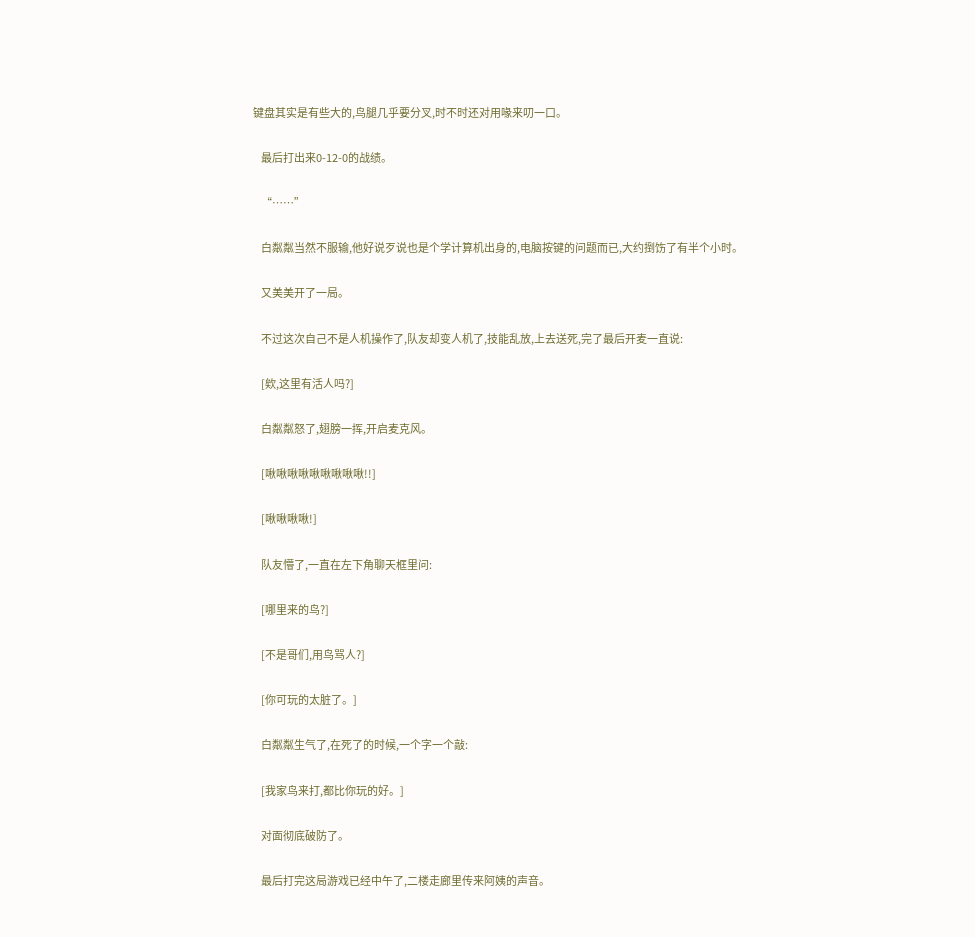键盘其实是有些大的,鸟腿几乎要分叉,时不时还对用喙来叨一口。

    最后打出来0-12-0的战绩。

    “……”

    白粼粼当然不服输,他好说歹说也是个学计算机出身的,电脑按键的问题而已,大约捯饬了有半个小时。

    又美美开了一局。

    不过这次自己不是人机操作了,队友却变人机了,技能乱放,上去送死,完了最后开麦一直说:

    [欸,这里有活人吗?]

    白粼粼怒了,翅膀一挥,开启麦克风。

    [啾啾啾啾啾啾啾啾啾!!]

    [啾啾啾啾!]

    队友懵了,一直在左下角聊天框里问:

    [哪里来的鸟?]

    [不是哥们,用鸟骂人?]

    [你可玩的太脏了。]

    白粼粼生气了,在死了的时候,一个字一个敲:

    [我家鸟来打,都比你玩的好。]

    对面彻底破防了。

    最后打完这局游戏已经中午了,二楼走廊里传来阿姨的声音。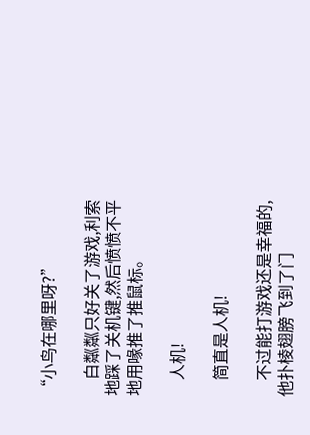“小鸟在哪里呀?”

    白粼粼只好关了游戏,利索地踩了关机键,然后愤愤不平地用喙推了推鼠标。

    人机!

    简直是人机!

    不过能打游戏还是幸福的,他扑棱翅膀飞到了门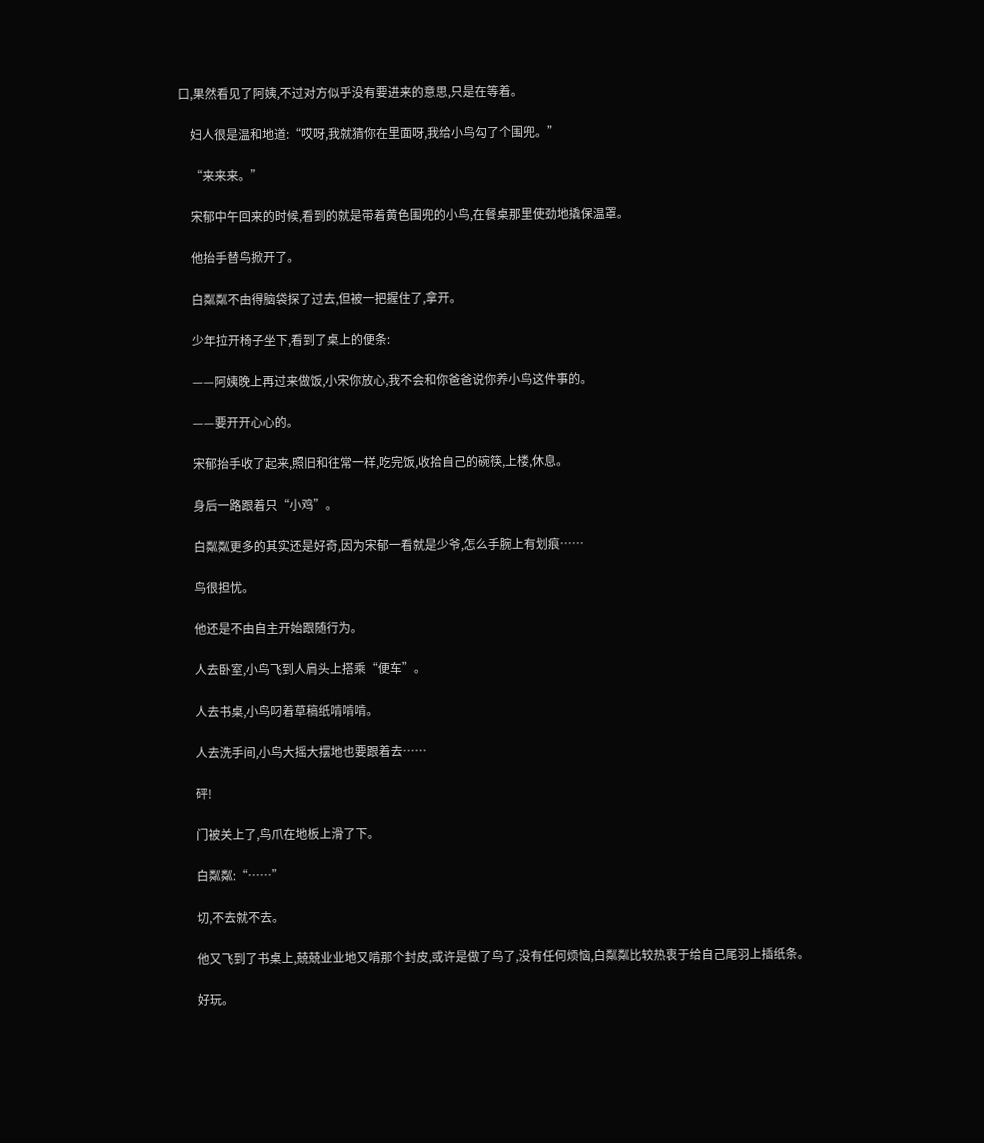口,果然看见了阿姨,不过对方似乎没有要进来的意思,只是在等着。

    妇人很是温和地道:“哎呀,我就猜你在里面呀,我给小鸟勾了个围兜。”

    “来来来。”

    宋郁中午回来的时候,看到的就是带着黄色围兜的小鸟,在餐桌那里使劲地撬保温罩。

    他抬手替鸟掀开了。

    白粼粼不由得脑袋探了过去,但被一把握住了,拿开。

    少年拉开椅子坐下,看到了桌上的便条:

    ——阿姨晚上再过来做饭,小宋你放心,我不会和你爸爸说你养小鸟这件事的。

    ——要开开心心的。

    宋郁抬手收了起来,照旧和往常一样,吃完饭,收拾自己的碗筷,上楼,休息。

    身后一路跟着只“小鸡”。

    白粼粼更多的其实还是好奇,因为宋郁一看就是少爷,怎么手腕上有划痕……

    鸟很担忧。

    他还是不由自主开始跟随行为。

    人去卧室,小鸟飞到人肩头上搭乘“便车”。

    人去书桌,小鸟叼着草稿纸啃啃啃。

    人去洗手间,小鸟大摇大摆地也要跟着去……

    砰!

    门被关上了,鸟爪在地板上滑了下。

    白粼粼:“……”

    切,不去就不去。

    他又飞到了书桌上,兢兢业业地又啃那个封皮,或许是做了鸟了,没有任何烦恼,白粼粼比较热衷于给自己尾羽上插纸条。

    好玩。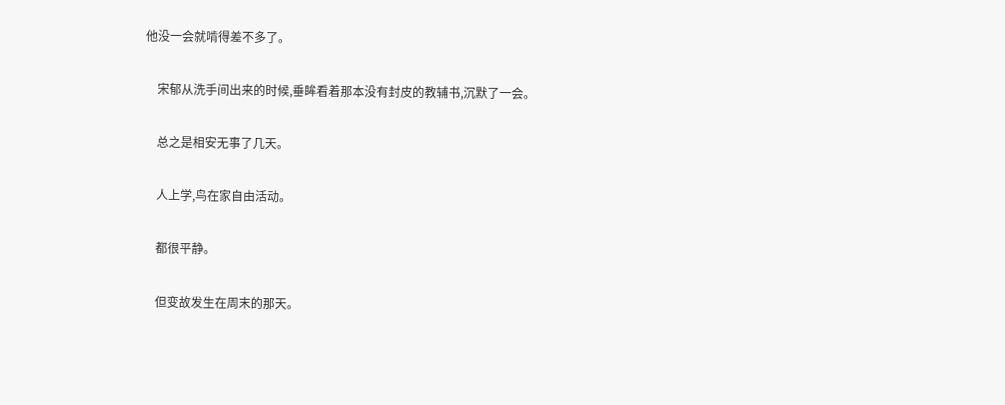他没一会就啃得差不多了。

    宋郁从洗手间出来的时候,垂眸看着那本没有封皮的教辅书,沉默了一会。

    总之是相安无事了几天。

    人上学,鸟在家自由活动。

    都很平静。

    但变故发生在周末的那天。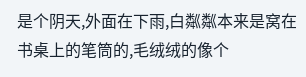是个阴天,外面在下雨,白粼粼本来是窝在书桌上的笔筒的,毛绒绒的像个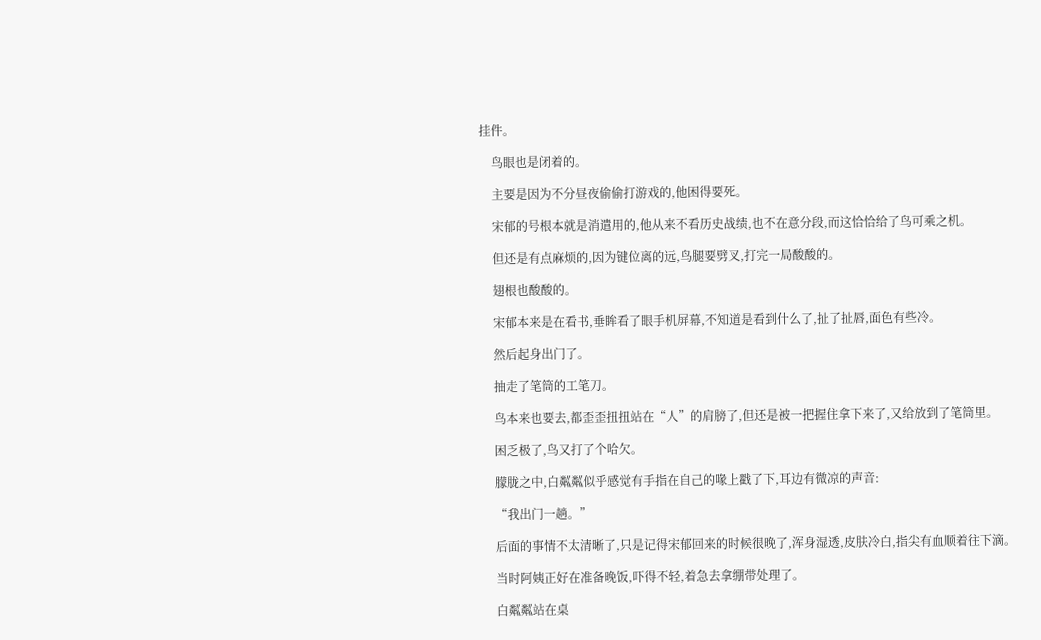挂件。

    鸟眼也是闭着的。

    主要是因为不分昼夜偷偷打游戏的,他困得要死。

    宋郁的号根本就是消遣用的,他从来不看历史战绩,也不在意分段,而这恰恰给了鸟可乘之机。

    但还是有点麻烦的,因为键位离的远,鸟腿要劈叉,打完一局酸酸的。

    翅根也酸酸的。

    宋郁本来是在看书,垂眸看了眼手机屏幕,不知道是看到什么了,扯了扯唇,面色有些冷。

    然后起身出门了。

    抽走了笔筒的工笔刀。

    鸟本来也要去,都歪歪扭扭站在“人”的肩膀了,但还是被一把握住拿下来了,又给放到了笔筒里。

    困乏极了,鸟又打了个哈欠。

    朦胧之中,白粼粼似乎感觉有手指在自己的喙上戳了下,耳边有微凉的声音:

    “我出门一趟。”

    后面的事情不太清晰了,只是记得宋郁回来的时候很晚了,浑身湿透,皮肤冷白,指尖有血顺着往下滴。

    当时阿姨正好在准备晚饭,吓得不轻,着急去拿绷带处理了。

    白粼粼站在桌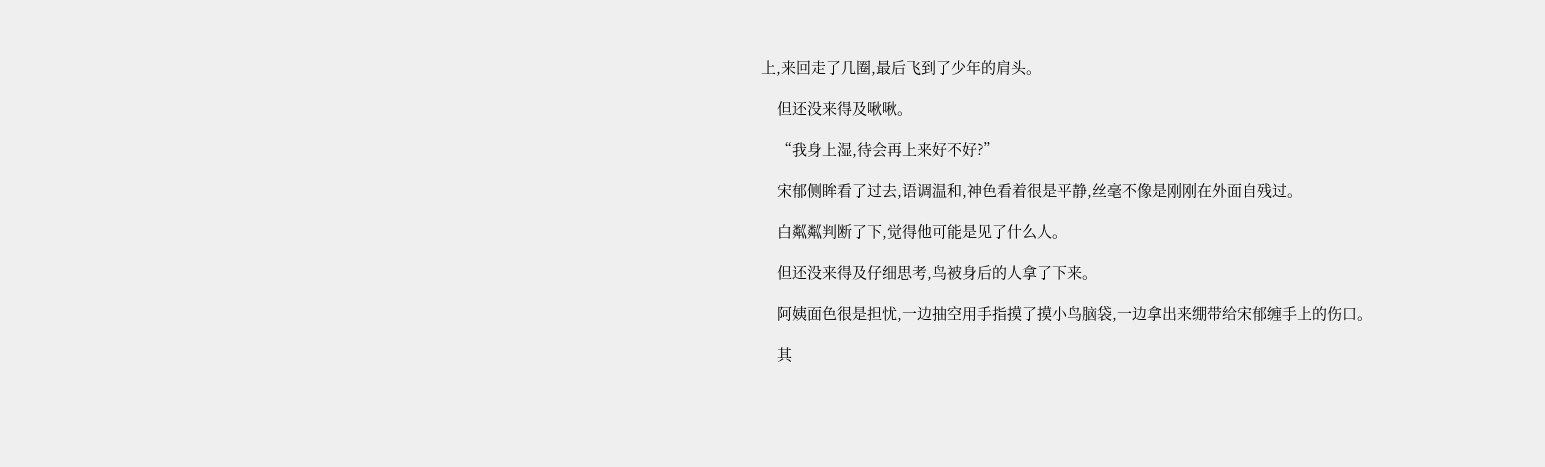上,来回走了几圈,最后飞到了少年的肩头。

    但还没来得及啾啾。

    “我身上湿,待会再上来好不好?”

    宋郁侧眸看了过去,语调温和,神色看着很是平静,丝毫不像是刚刚在外面自残过。

    白粼粼判断了下,觉得他可能是见了什么人。

    但还没来得及仔细思考,鸟被身后的人拿了下来。

    阿姨面色很是担忧,一边抽空用手指摸了摸小鸟脑袋,一边拿出来绷带给宋郁缠手上的伤口。

    其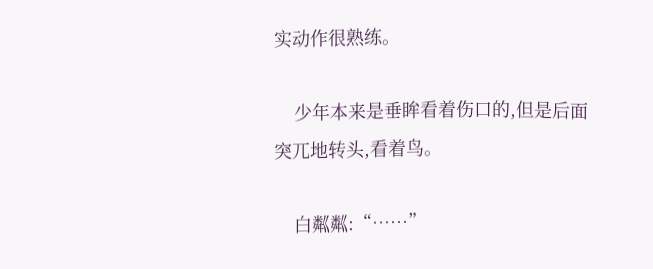实动作很熟练。

    少年本来是垂眸看着伤口的,但是后面突兀地转头,看着鸟。

    白粼粼:“……”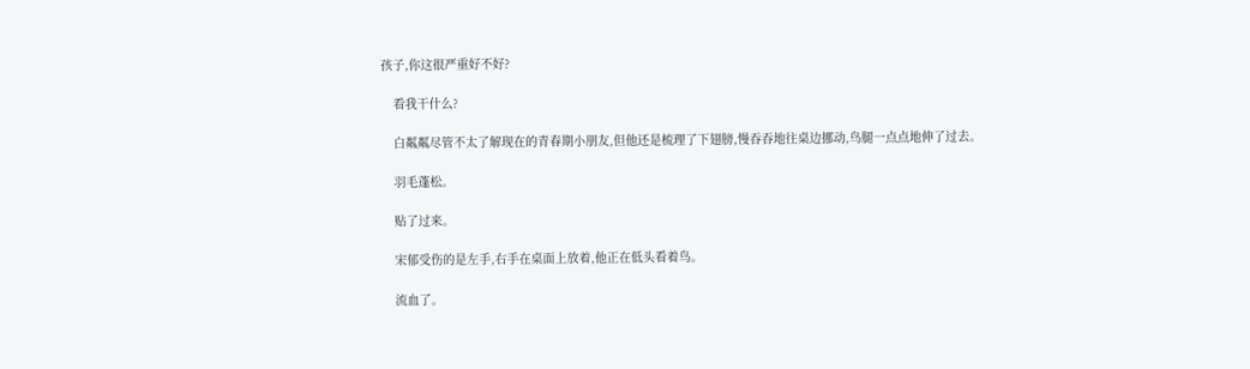孩子,你这很严重好不好?

    看我干什么?

    白粼粼尽管不太了解现在的青春期小朋友,但他还是梳理了下翅膀,慢吞吞地往桌边挪动,鸟腿一点点地伸了过去。

    羽毛蓬松。

    贴了过来。

    宋郁受伤的是左手,右手在桌面上放着,他正在低头看着鸟。

    流血了。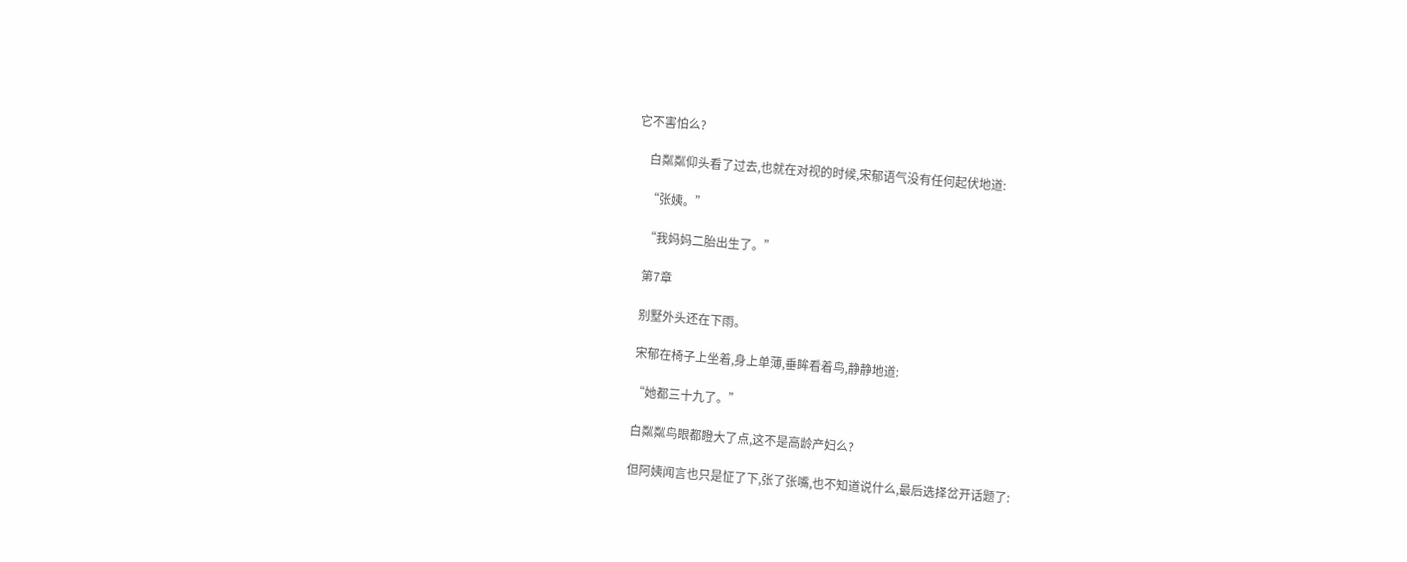它不害怕么?

    白粼粼仰头看了过去,也就在对视的时候,宋郁语气没有任何起伏地道:

    “张姨。”

    “我妈妈二胎出生了。”

    第7章

    别墅外头还在下雨。

    宋郁在椅子上坐着,身上单薄,垂眸看着鸟,静静地道:

    “她都三十九了。”

    白粼粼鸟眼都瞪大了点,这不是高龄产妇么?

    但阿姨闻言也只是怔了下,张了张嘴,也不知道说什么,最后选择岔开话题了: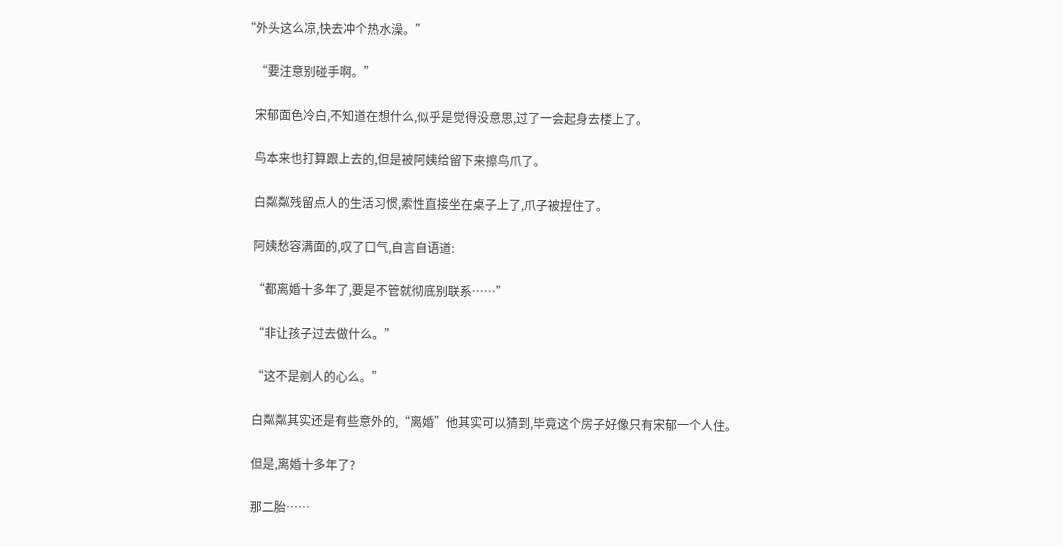“外头这么凉,快去冲个热水澡。”

    “要注意别碰手啊。”

    宋郁面色冷白,不知道在想什么,似乎是觉得没意思,过了一会起身去楼上了。

    鸟本来也打算跟上去的,但是被阿姨给留下来擦鸟爪了。

    白粼粼残留点人的生活习惯,索性直接坐在桌子上了,爪子被捏住了。

    阿姨愁容满面的,叹了口气,自言自语道:

    “都离婚十多年了,要是不管就彻底别联系……”

    “非让孩子过去做什么。”

    “这不是剜人的心么。”

    白粼粼其实还是有些意外的,“离婚”他其实可以猜到,毕竟这个房子好像只有宋郁一个人住。

    但是,离婚十多年了?

    那二胎……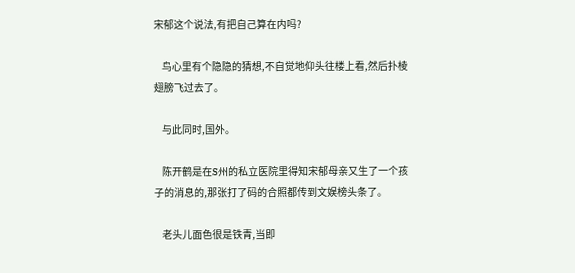宋郁这个说法,有把自己算在内吗?

    鸟心里有个隐隐的猜想,不自觉地仰头往楼上看,然后扑棱翅膀飞过去了。

    与此同时,国外。

    陈开鹤是在S州的私立医院里得知宋郁母亲又生了一个孩子的消息的,那张打了码的合照都传到文娱榜头条了。

    老头儿面色很是铁青,当即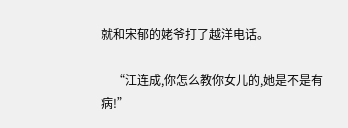就和宋郁的姥爷打了越洋电话。

    “江连成,你怎么教你女儿的,她是不是有病!”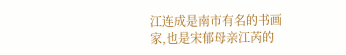江连成是南市有名的书画家,也是宋郁母亲江芮的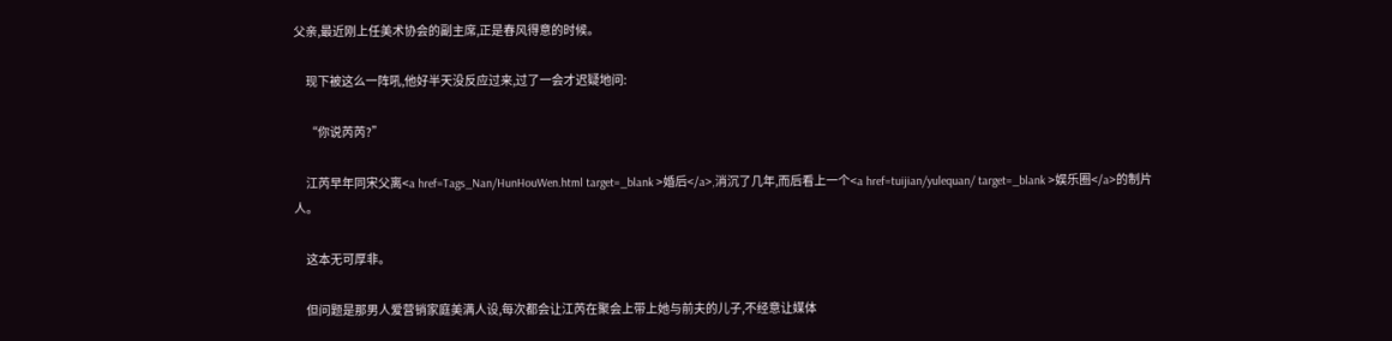父亲,最近刚上任美术协会的副主席,正是春风得意的时候。

    现下被这么一阵吼,他好半天没反应过来,过了一会才迟疑地问:

    “你说芮芮?”

    江芮早年同宋父离<a href=Tags_Nan/HunHouWen.html target=_blank >婚后</a>,消沉了几年,而后看上一个<a href=tuijian/yulequan/ target=_blank >娱乐圈</a>的制片人。

    这本无可厚非。

    但问题是那男人爱营销家庭美满人设,每次都会让江芮在聚会上带上她与前夫的儿子,不经意让媒体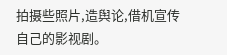拍摄些照片,造舆论,借机宣传自己的影视剧。